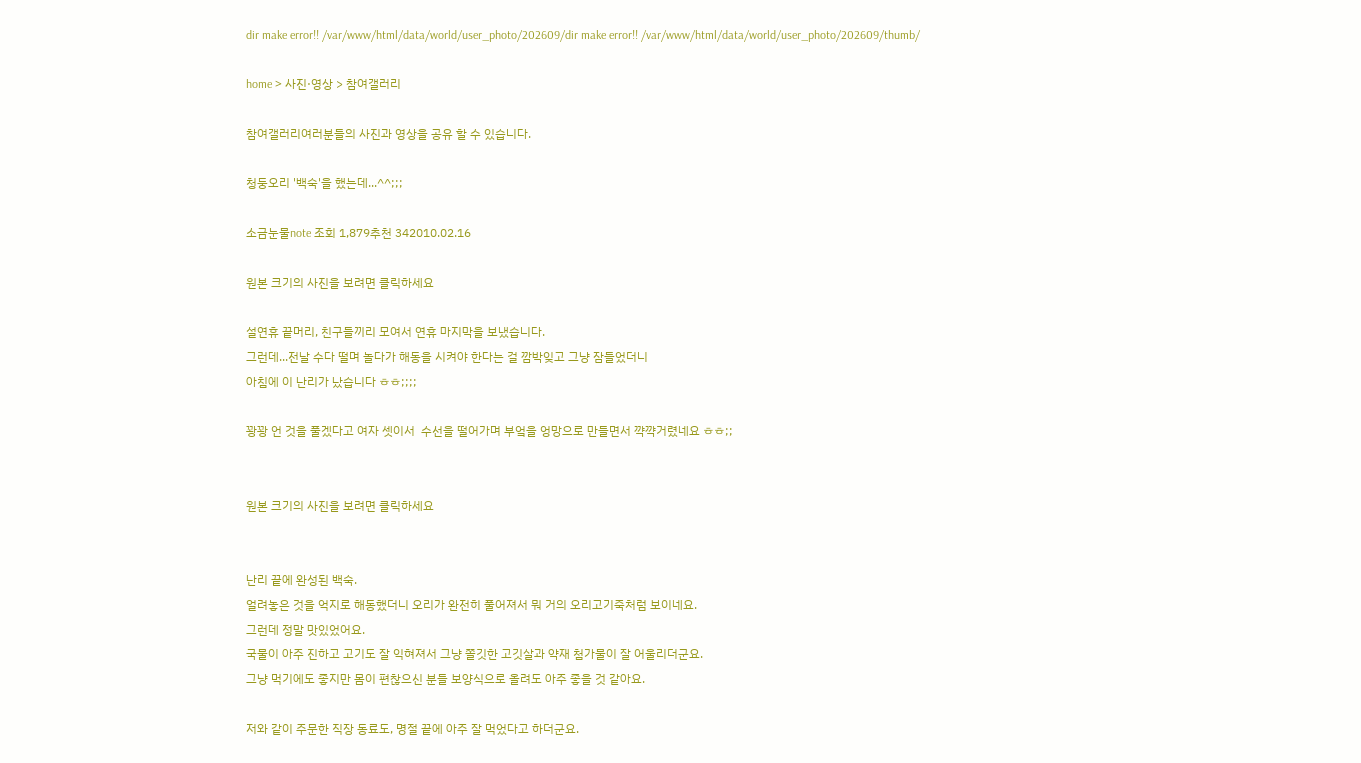dir make error!! /var/www/html/data/world/user_photo/202609/dir make error!! /var/www/html/data/world/user_photo/202609/thumb/

home > 사진·영상 > 참여갤러리

참여갤러리여러분들의 사진과 영상을 공유 할 수 있습니다.

청둥오리 '백숙'을 했는데...^^;;;

소금눈물note 조회 1,879추천 342010.02.16

원본 크기의 사진을 보려면 클릭하세요

설연휴 끝머리, 친구들끼리 모여서 연휴 마지막을 보냈습니다.
그런데...전날 수다 떨며 놀다가 해동을 시켜야 한다는 걸 깜박잊고 그냥 잠들었더니
아침에 이 난리가 났습니다 ㅎㅎ;;;;

꽝꽝 언 것을 풀겠다고 여자 셋이서  수선을 떨어가며 부엌을 엉망으로 만들면서 꺅꺅거렸네요 ㅎㅎ;;


원본 크기의 사진을 보려면 클릭하세요


난리 끝에 완성된 백숙.
얼려놓은 것을 억지로 해동했더니 오리가 완전히 풀어져서 뭐 거의 오리고기죽처럼 보이네요.
그런데 정말 맛있었어요.
국물이 아주 진하고 고기도 잘 익혀져서 그냥 쫄깃한 고깃살과 약재 첨가물이 잘 어울리더군요.
그냥 먹기에도 좋지만 몸이 편찮으신 분들 보양식으로 올려도 아주 좋을 것 같아요.

저와 같이 주문한 직장 동료도, 명절 끝에 아주 잘 먹었다고 하더군요.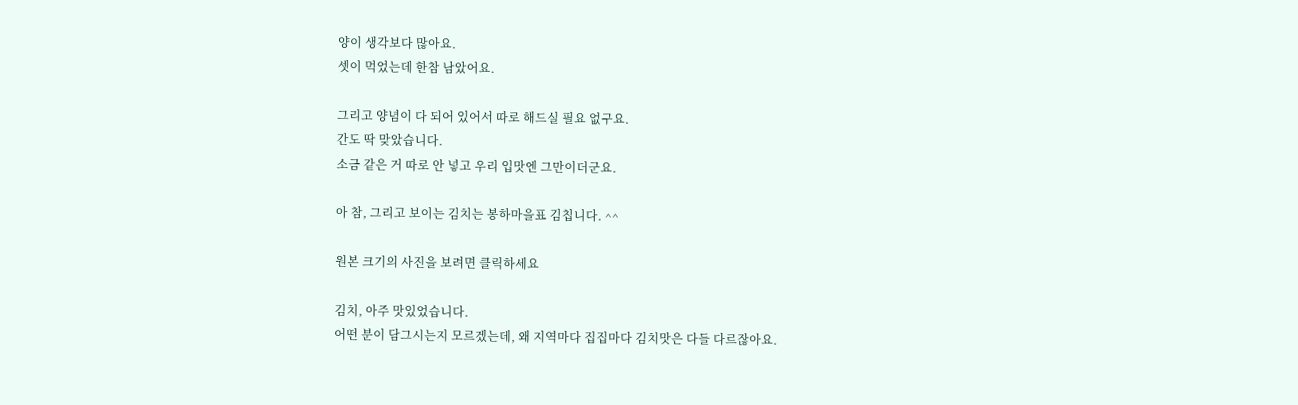양이 생각보다 많아요.
셋이 먹었는데 한참 남았어요.

그리고 양념이 다 되어 있어서 따로 해드실 필요 없구요.
간도 딱 맞았습니다.
소금 같은 거 따로 안 넣고 우리 입맛엔 그만이더군요.

아 참, 그리고 보이는 김치는 봉하마을표 김칩니다. ^^

원본 크기의 사진을 보려면 클릭하세요

김치, 아주 맛있었습니다.
어떤 분이 담그시는지 모르겠는데, 왜 지역마다 집집마다 김치맛은 다들 다르잖아요.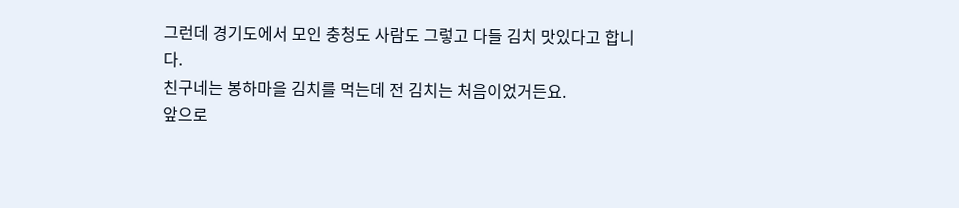그런데 경기도에서 모인 충청도 사람도 그렇고 다들 김치 맛있다고 합니다.
친구네는 봉하마을 김치를 먹는데 전 김치는 처음이었거든요.
앞으로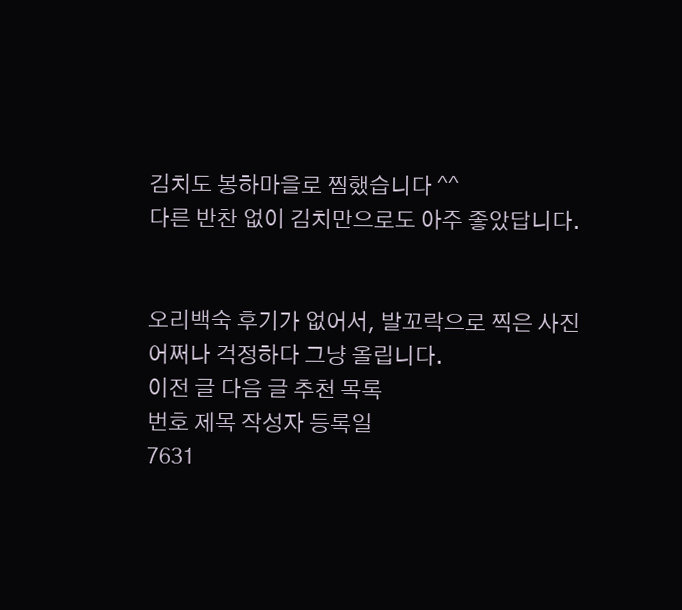김치도 봉하마을로 찜했습니다 ^^
다른 반찬 없이 김치만으로도 아주 좋았답니다.


오리백숙 후기가 없어서, 발꼬락으로 찍은 사진 어쩌나 걱정하다 그냥 올립니다.
이전 글 다음 글 추천 목록
번호 제목 작성자 등록일
7631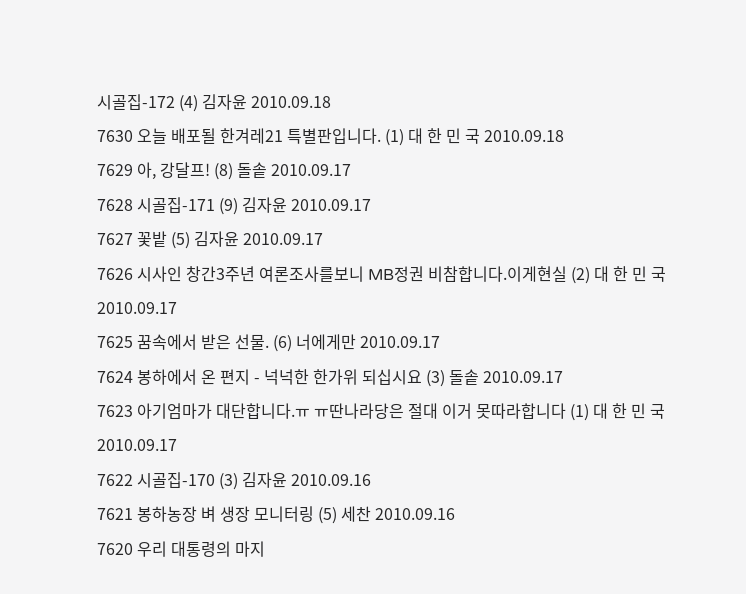시골집-172 (4) 김자윤 2010.09.18
7630 오늘 배포될 한겨레21 특별판입니다. (1) 대 한 민 국 2010.09.18
7629 아, 강달프! (8) 돌솥 2010.09.17
7628 시골집-171 (9) 김자윤 2010.09.17
7627 꽃밭 (5) 김자윤 2010.09.17
7626 시사인 창간3주년 여론조사를보니 MB정권 비참합니다.이게현실 (2) 대 한 민 국 2010.09.17
7625 꿈속에서 받은 선물. (6) 너에게만 2010.09.17
7624 봉하에서 온 편지 - 넉넉한 한가위 되십시요 (3) 돌솥 2010.09.17
7623 아기엄마가 대단합니다.ㅠ ㅠ딴나라당은 절대 이거 못따라합니다 (1) 대 한 민 국 2010.09.17
7622 시골집-170 (3) 김자윤 2010.09.16
7621 봉하농장 벼 생장 모니터링 (5) 세찬 2010.09.16
7620 우리 대통령의 마지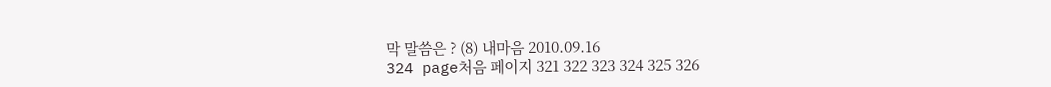막 말씀은 ? (8) 내마음 2010.09.16
324 page처음 페이지 321 322 323 324 325 326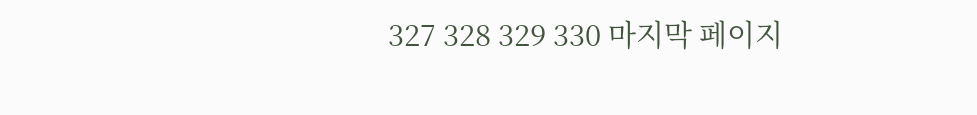327 328 329 330 마지막 페이지